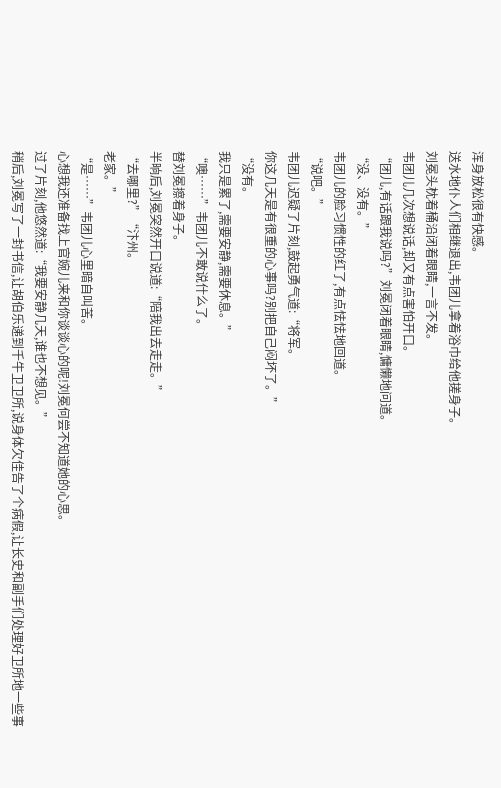浑身放松很有快感。
送水地仆人们相继退出,韦团儿拿着浴巾给他搓身子。
刘冕头枕着桶沿闭着眼睛,一言不发。
韦团儿几次想说话,却又有点害怕开口。
“团儿,有话跟我说吗?”刘冕闭着眼睛,慵懒地问道。
“没、没有。”
韦团儿的脸习惯性的红了,有点怯怯地回道。
“说吧。”
韦团儿迟疑了片刻,鼓起勇气道:“将军。
你这几天是有很重的心事吗?别把自己闷坏了。”
“没有。
我只是累了,需要安静,需要休息。”
“噢……”韦团儿不敢说什么了。
替刘冕擦着身子。
半晌后,刘冕突然开口说道:“陪我出去走走。”
“去哪里?”“汴州。
老家。”
“是……”韦团儿心里暗自叫苦。
心想我还准备找上官婉儿来和你谈谈心的呢!刘冕何尝不知道她的心思。
过了片刻,他悠然道:“我要安静几天,谁也不想见。”
稍后,刘冕写了一封书信,让胡伯乐递到千牛卫卫所,说身体欠佳告了个病假,让长史和副手们处理好卫所地一些事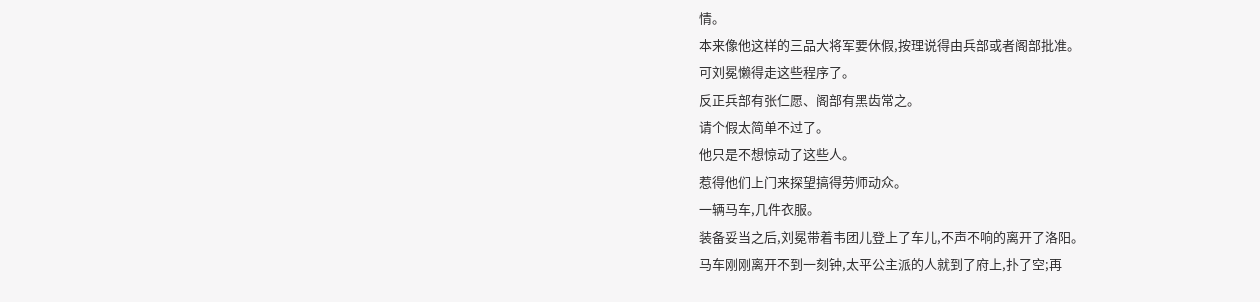情。
本来像他这样的三品大将军要休假,按理说得由兵部或者阁部批准。
可刘冕懒得走这些程序了。
反正兵部有张仁愿、阁部有黑齿常之。
请个假太简单不过了。
他只是不想惊动了这些人。
惹得他们上门来探望搞得劳师动众。
一辆马车,几件衣服。
装备妥当之后,刘冕带着韦团儿登上了车儿,不声不响的离开了洛阳。
马车刚刚离开不到一刻钟,太平公主派的人就到了府上,扑了空;再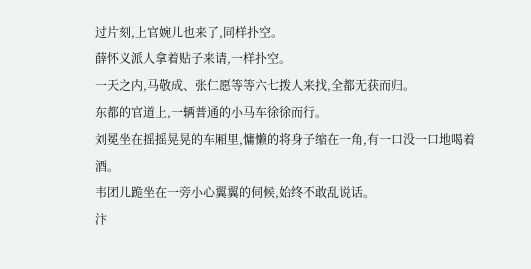过片刻,上官婉儿也来了,同样扑空。
薛怀义派人拿着贴子来请,一样扑空。
一天之内,马敬成、张仁愿等等六七拨人来找,全都无获而归。
东都的官道上,一辆普通的小马车徐徐而行。
刘冕坐在摇摇晃晃的车厢里,慵懒的将身子缩在一角,有一口没一口地喝着酒。
韦团儿跪坐在一旁小心翼翼的伺候,始终不敢乱说话。
汴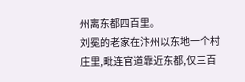州离东都四百里。
刘冕的老家在汴州以东地一个村庄里,毗连官道靠近东都,仅三百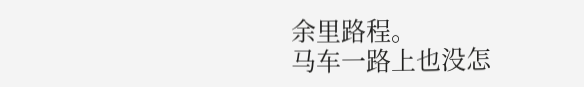余里路程。
马车一路上也没怎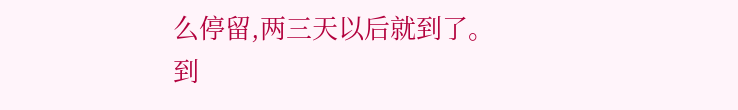么停留,两三天以后就到了。
到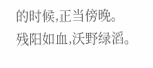的时候,正当傍晚。
残阳如血,沃野绿滔。